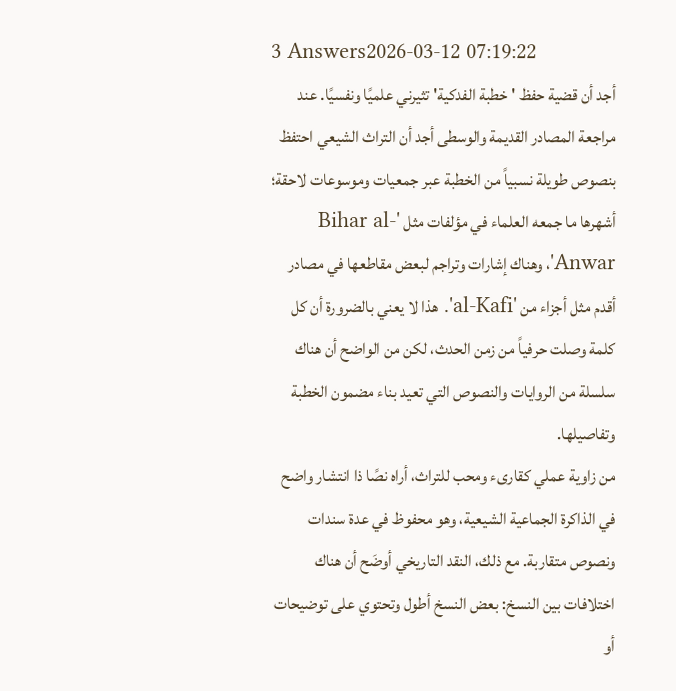3 Answers2026-03-12 07:19:22
أجد أن قضية حفظ 'خطبة الفدكية' تثيرني علميًا ونفسيًا. عند مراجعة المصادر القديمة والوسطى أجد أن التراث الشيعي احتفظ بنصوص طويلة نسبياً من الخطبة عبر جمعيات وموسوعات لاحقة؛ أشهرها ما جمعه العلماء في مؤلفات مثل 'Bihar al-Anwar'، وهناك إشارات وتراجم لبعض مقاطعها في مصادر أقدم مثل أجزاء من 'al-Kafi'. هذا لا يعني بالضرورة أن كل كلمة وصلت حرفياً من زمن الحدث، لكن من الواضح أن هناك سلسلة من الروايات والنصوص التي تعيد بناء مضمون الخطبة وتفاصيلها.
من زاوية عملي كقارىء ومحب للتراث، أراه نصًا ذا انتشار واضح في الذاكرة الجماعية الشيعية، وهو محفوظ في عدة سندات ونصوص متقاربة. مع ذلك، النقد التاريخي أوضَح أن هناك اختلافات بين النسخ: بعض النسخ أطول وتحتوي على توضیحات أو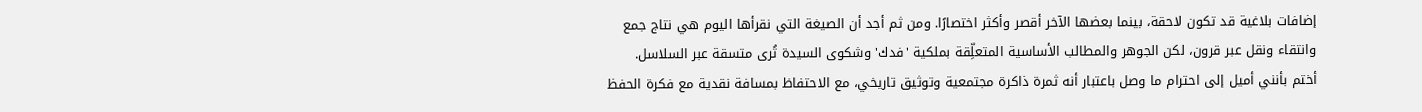إضافات بلاغية قد تكون لاحقة، بينما بعضها الآخر أقصر وأكثر اختصارًا. ومن ثم أجد أن الصيغة التي نقرأها اليوم هي نتاج جمع وانتقاء ونقل عبر قرون، لكن الجوهر والمطالب الأساسية المتعلِّقة بملكية 'فدك' وشكوى السيدة تُرى متسقة عبر السلاسل.
أختم بأنني أميل إلى احترام ما وصل باعتبار أنه ثمرة ذاكرة مجتمعية وتوثيق تاريخي، مع الاحتفاظ بمسافة نقدية مع فكرة الحفظ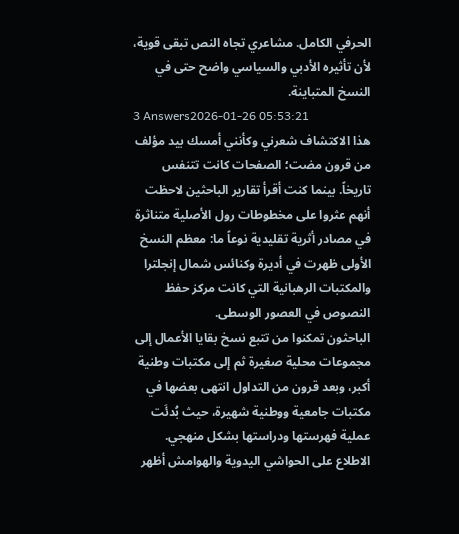الحرفي الكامل. مشاعري تجاه النص تبقى قوية، لأن تأثيره الأدبي والسياسي واضح حتى في النسخ المتباينة.
3 Answers2026-01-26 05:53:21
هذا الاكتشاف شعرني وكأنني أمسك بيد مؤلف من قرون مضت؛ الصفحات كانت تتنفس تاريخاً. بينما كنت أقرأ تقارير الباحثين لاحظت أنهم عثروا على مخطوطات رول الأصلية متناثرة في مصادر أثرية تقليدية نوعاً ما: معظم النسخ الأولى ظهرت في أديرة وكنائس شمال إنجلترا والمكتبات الرهبانية التي كانت مركز حفظ النصوص في العصور الوسطى.
الباحثون تمكنوا من تتبع نسخ بقايا الأعمال إلى مجموعات محلية صغيرة ثم إلى مكتبات وطنية أكبر، وبعد قرون من التداول انتهى بعضها في مكتبات جامعية ووطنية شهيرة، حيث بُدئَت عملية فهرستها ودراستها بشكل منهجي. الاطلاع على الحواشي اليدوية والهوامش أظهر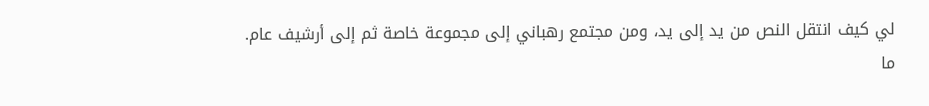لي كيف انتقل النص من يد إلى يد، ومن مجتمع رهباني إلى مجموعة خاصة ثم إلى أرشيف عام.
ما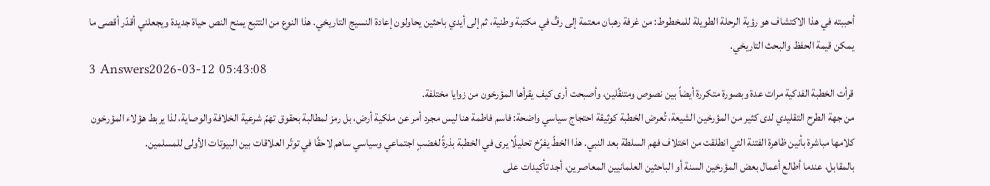أحببته في هذا الاكتشاف هو رؤية الرحلة الطويلة للمخطوط: من غرفة رهبان معتمة إلى رفٍّ في مكتبة وطنية، ثم إلى أيدي باحثين يحاولون إعادة النسيج التاريخي. هذا النوع من التتبع يمنح النص حياة جديدة ويجعلني أقدّر أقصى ما يمكن قيمة الحفظ والبحث التاريخي.
3 Answers2026-03-12 05:43:08
قرأت الخطبة الفدكية مرات عدة وبصورة متكررة أيضاً بين نصوص ومتنقّلين، وأصبحت أرى كيف يقرأها المؤرخون من زوايا مختلفة.
من جهة الطرح التقليدي لدى كثير من المؤرخين الشيعة، تُعرض الخطبة كوثيقة احتجاج سياسي واضحة: فاسم فاطمة هنا ليس مجرد أمر عن ملكية أرض، بل رمز لمطالبة بحقوق تهمّ شرعية الخلافة والوصاية، لذا يربط هؤلاء المؤرخون كلامها مباشرة بأنين ظاهرة الفتنة التي انطلقت من اختلاف فهم السلطة بعد النبي. هذا الخطّ يفرّخ تحليلًا يرى في الخطبة بذرةً لغضبٍ اجتماعي وسياسي ساهم لاحقًا في توتّر العلاقات بين البيوتات الأولى للمسلمين.
بالمقابل، عندما أطالع أعمال بعض المؤرخين السنة أو الباحثين العلمانيين المعاصرين، أجد تأكيدات على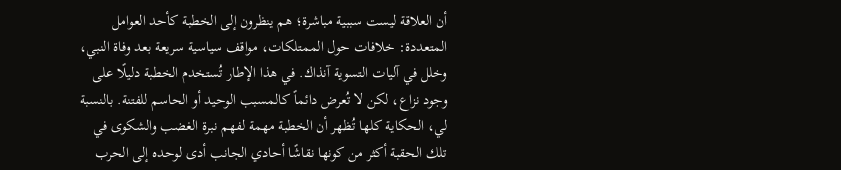أن العلاقة ليست سببية مباشرة؛ هم ينظرون إلى الخطبة كأحد العوامل المتعددة: خلافات حول الممتلكات، مواقف سياسية سريعة بعد وفاة النبي، وخلل في آليات التسوية آنذاك. في هذا الإطار تُستخدم الخطبة دليلًا على وجود نزاع، لكن لا تُعرض دائماً كالمسبب الوحيد أو الحاسم للفتنة. بالنسبة لي، الحكاية كلها تُظهر أن الخطبة مهمة لفهم نبرة الغضب والشكوى في تلك الحقبة أكثر من كونها نقاشًا أحادي الجانب أدى لوحده إلى الحرب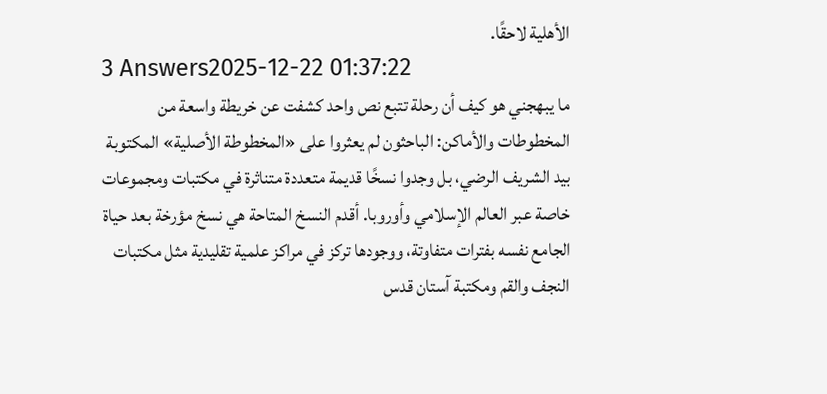الأهلية لاحقًا.
3 Answers2025-12-22 01:37:22
ما يبهجني هو كيف أن رحلة تتبع نص واحد كشفت عن خريطة واسعة من المخطوطات والأماكن: الباحثون لم يعثروا على «المخطوطة الأصلية» المكتوبة بيد الشريف الرضي، بل وجدوا نسخًا قديمة متعددة متناثرة في مكتبات ومجموعات خاصة عبر العالم الإسلامي وأوروبا. أقدم النسخ المتاحة هي نسخ مؤرخة بعد حياة الجامع نفسه بفترات متفاوتة، ووجودها تركز في مراكز علمية تقليدية مثل مكتبات النجف والقم ومكتبة آستان قدس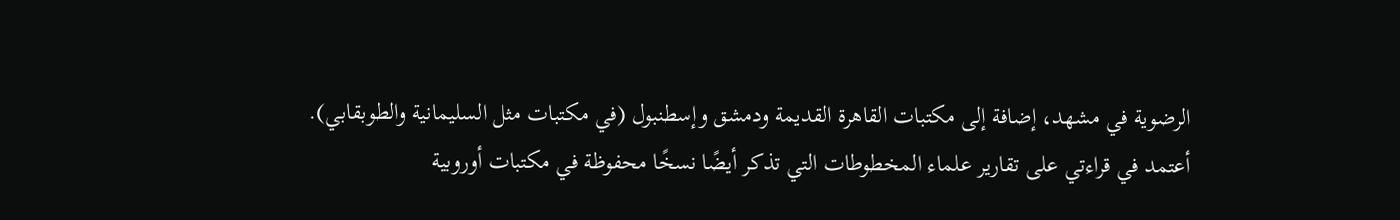الرضوية في مشهد، إضافة إلى مكتبات القاهرة القديمة ودمشق وإسطنبول (في مكتبات مثل السليمانية والطوبقابي).
أعتمد في قراءتي على تقارير علماء المخطوطات التي تذكر أيضًا نسخًا محفوظة في مكتبات أوروبية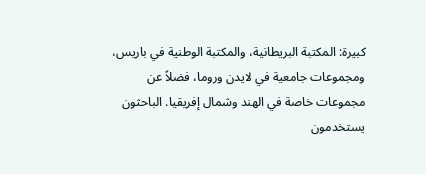كبيرة: المكتبة البريطانية، والمكتبة الوطنية في باريس، ومجموعات جامعية في لايدن وروما، فضلاً عن مجموعات خاصة في الهند وشمال إفريقيا. الباحثون يستخدمون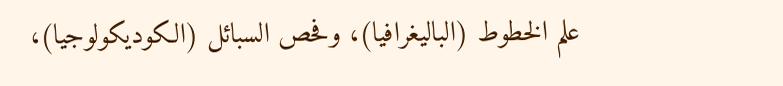علم الخطوط (الباليغرافيا)، وفحص السبائل (الكوديكولوجيا)،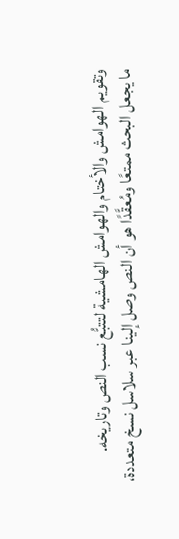وتقويم الهوامش والأختام والهوامش الهامشية لتتبُّع نسب النص وتاريخه.
ما يجعل البحث ممتعًا ومُعقَّدًا هو أن النص وصل إلينا عبر سلاسل نسخ متعددة،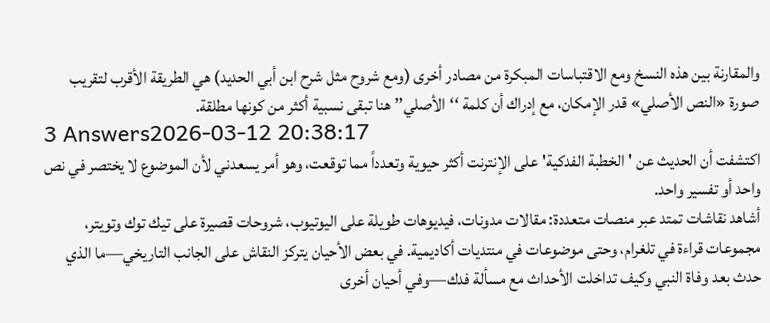والمقارنة بين هذه النسخ ومع الاقتباسات المبكرة من مصادر أخرى (ومع شروح مثل شرح ابن أبي الحديد) هي الطريقة الأقرب لتقريب صورة «النص الأصلي» قدر الإمكان، مع إدراك أن كلمة ‘‘الأصلي’’ هنا تبقى نسبية أكثر من كونها مطلقة.
3 Answers2026-03-12 20:38:17
اكتشفت أن الحديث عن 'الخطبة الفدكية' على الإنترنت أكثر حيوية وتعدداً مما توقعت، وهو أمر يسعدني لأن الموضوع لا يختصر في نص واحد أو تفسير واحد.
أشاهد نقاشات تمتد عبر منصات متعددة: مقالات مدونات، فيديوهات طويلة على اليوتيوب، شروحات قصيرة على تيك توك وتويتر، مجموعات قراءة في تلغرام، وحتى موضوعات في منتديات أكاديمية. في بعض الأحيان يتركز النقاش على الجانب التاريخي—ما الذي حدث بعد وفاة النبي وكيف تداخلت الأحداث مع مسألة فدك—وفي أحيان أخرى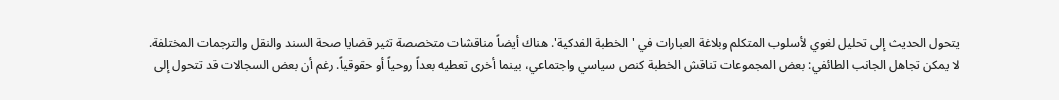يتحول الحديث إلى تحليل لغوي لأسلوب المتكلم وبلاغة العبارات في 'الخطبة الفدكية'. هناك أيضاً مناقشات متخصصة تثير قضايا صحة السند والنقل والترجمات المختلفة.
لا يمكن تجاهل الجانب الطائفي: بعض المجموعات تناقش الخطبة كنص سياسي واجتماعي، بينما أخرى تعطيه بعداً روحياً أو حقوقياً. رغم أن بعض السجالات قد تتحول إلى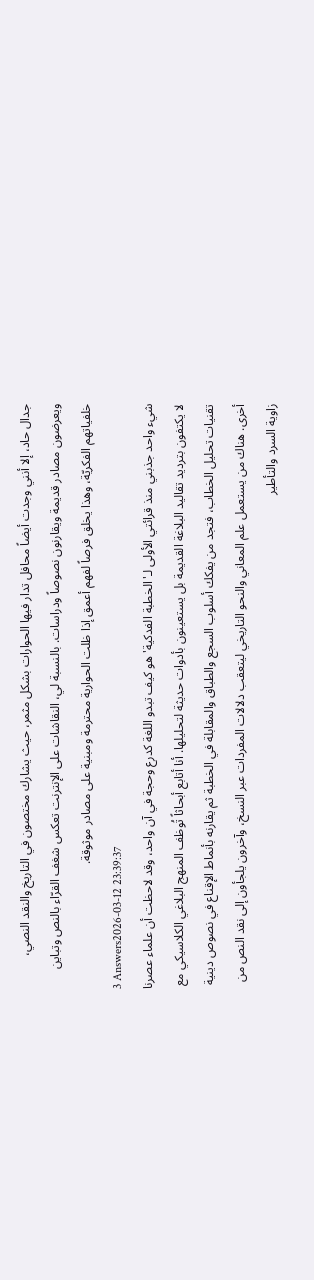جدال حاد، إلا أنني وجدت أيضاً محافل تدار فيها الحوارات بشكل مثمر، حيث يشارك مختصون في التاريخ والنقد النصي، ويعرضون مصادر قديمة ويقارنون نصوصاً ودراسات. بالنسبة لي، النقاشات على الإنترنت تعكس شغف القرّاء بالنص وتباين خلفياتهم الفكريّة، وهذا يخلق فرصاً لفهم أعمق إذا ظلت الحوارية محترمة ومبنية على مصادر موثوقة.
3 Answers2026-03-12 23:39:37
شيء واحد جذبني منذ قرائتي الأولى لـ'الخطبة الفدكية' هو كيف تبدو اللغة كدرع وحجة في آن واحد، وقد لاحظت أن علماء عصرنا لا يكتفون بترديد تقاليد البلاغة القديمة بل يستعينون بأدوات حديثة لتحليلها. أنا أتابع أبحاثاً تُوظف المنهج البلاغي الكلاسيكي مع تقنيات تحليل الخطاب، فتجد من يفكك أسلوب السجع والطباق والمقابلة في الخطبة ثم يقارنه بأنماط الإقناع في نصوص دينية أخرى. هناك من يستعمل علم المعاني والنحو التاريخي ليتعقب دلالات المفردات عبر النسخ، وآخرون يلجأون إلى نقد النص من زاوية السرد والتأطير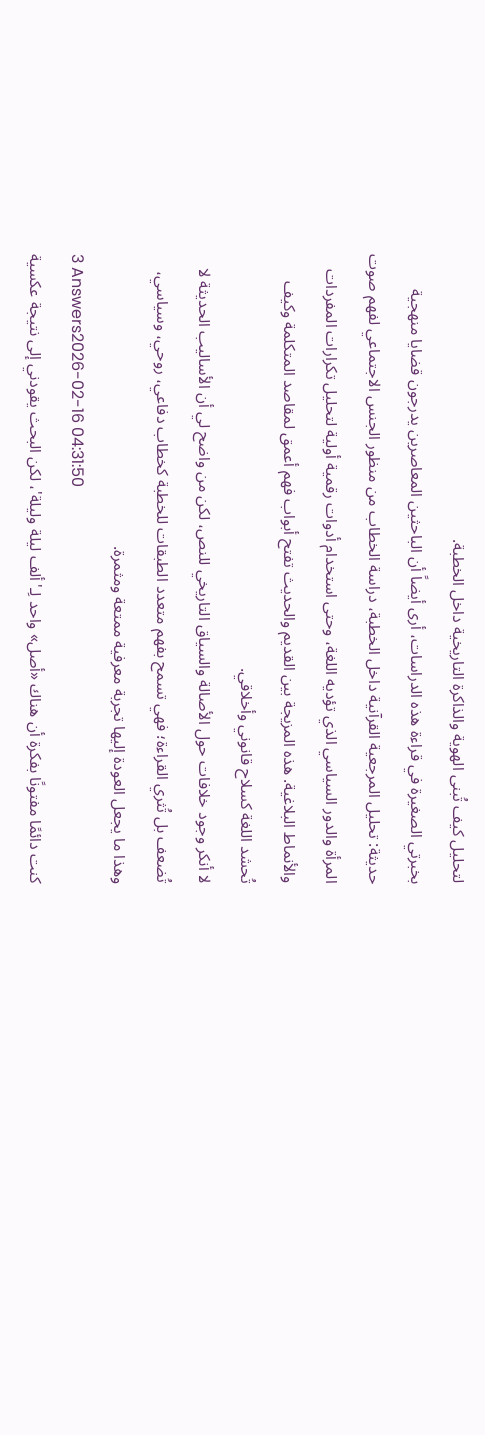لتحليل كيف تُبنى الهوية والذاكرة التاريخية داخل الخطبة.
بخبرتي الصغيرة في قراءة هذه الدراسات، أرى أيضاً أن الباحثين المعاصرين يدرجون قضايا منهجية حديثة: تحليل المرجعية القرآنية داخل الخطبة، دراسة الخطاب من منظور الجنس الاجتماعي لفهم صوت المرأة والدور السياسي الذي تؤديه اللغة، وحتى استخدام أدوات رقمية أولية لتحليل تكرارات المفردات والأنماط البلاغية. هذه المزيجة بين القديم والحديث تفتح أبواب فهم أعمق لمقاصد المتكلمة وكيف تُحشد اللغة كسلاح قانوني وأخلاقي.
لا أنكر وجود خلافات حول الأصالة والسياق التاريخي للنص، لكن من واضح لي أن الأساليب الحديثة لا تُضعف بل تُثري القراءة؛ فهي تسمح بفهم متعدد الطبقات للخطبة كخطاب دفاعي، روحي، وسياسي، وهذا ما يجعل العودة إليها تجربة معرفية ممتعة ومثمرة.
3 Answers2026-02-16 04:31:50
كنت دائمًا مفتونًا بفكرة أن هناك «أصل» واحد لِـ'ألف ليلة وليلة'، لكن البحث يقودني إلى نتيجة عكسية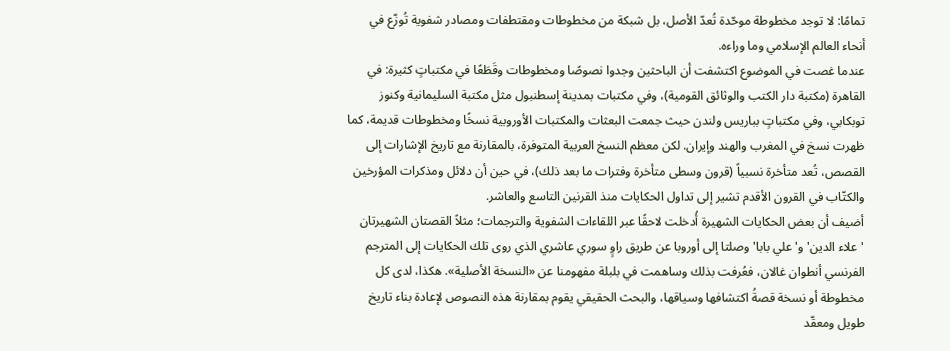تمامًا: لا توجد مخطوطة موحّدة تُعدّ الأصل، بل شبكة من مخطوطات ومقتطفات ومصادر شفوية تُوزّع في أنحاء العالم الإسلامي وما وراءه.
عندما غصت في الموضوع اكتشفت أن الباحثين وجدوا نصوصًا ومخطوطات وقَطَعًا في مكتباتٍ كثيرة: في القاهرة (مكتبة دار الكتب والوثائق القومية)، وفي مكتبات بمدينة إسطنبول مثل مكتبة السليمانية وكنوز توبكابي، وفي مكتباتٍ بباريس ولندن حيث جمعت البعثات والمكتبات الأوروبية نسخًا ومخطوطات قديمة، كما ظهرت نسخ في المغرب والهند وإيران. لكن معظم النسخ العربية المتوفرة، بالمقارنة مع تاريخ الإشارات إلى القصص، تُعد متأخرة نسبياً (قرون وسطى متأخرة وفترات ما بعد ذلك)، في حين أن دلائل ومذكرات المؤرخين والكتّاب في القرون الأقدم تشير إلى تداول الحكايات منذ القرنين التاسع والعاشر.
أضيف أن بعض الحكايات الشهيرة أُدخلت لاحقًا عبر اللقاءات الشفوية والترجمات؛ مثلاً القصتان الشهيرتان 'علاء الدين' و'علي بابا' وصلتا إلى أوروبا عن طريق راوٍ سوري عاشري الذي روى تلك الحكايات إلى المترجم الفرنسي أنطوان غالان، فعُرفت بذلك وساهمت في بلبلة مفهومنا عن «النسخة الأصلية». هكذا، لدى كل مخطوطة أو نسخة قصةُ اكتشافها وسياقها، والبحث الحقيقي يقوم بمقارنة هذه النصوص لإعادة بناء تاريخ طويل ومعقّد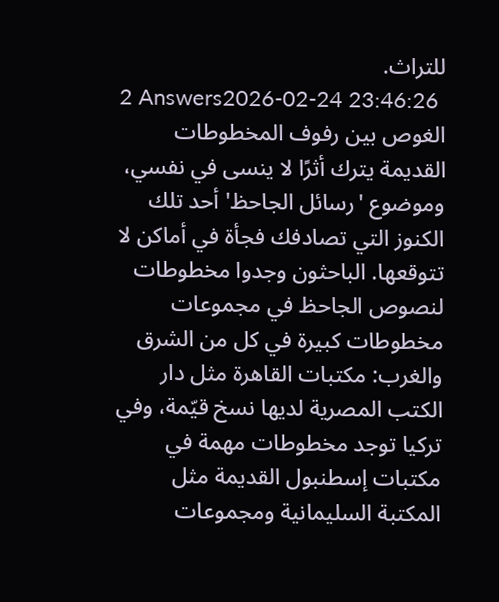للتراث.
2 Answers2026-02-24 23:46:26
الغوص بين رفوف المخطوطات القديمة يترك أثرًا لا ينسى في نفسي، وموضوع 'رسائل الجاحظ' أحد تلك الكنوز التي تصادفك فجأة في أماكن لا تتوقعها. الباحثون وجدوا مخطوطات لنصوص الجاحظ في مجموعات مخطوطات كبيرة في كل من الشرق والغرب: مكتبات القاهرة مثل دار الكتب المصرية لديها نسخ قيّمة، وفي تركيا توجد مخطوطات مهمة في مكتبات إسطنبول القديمة مثل المكتبة السليمانية ومجموعات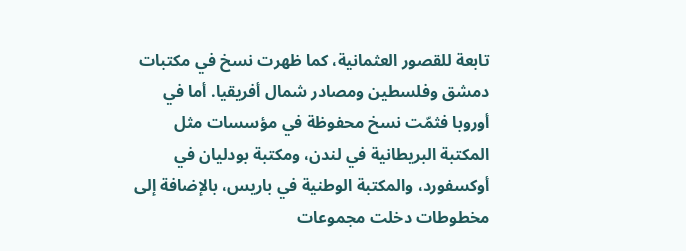تابعة للقصور العثمانية، كما ظهرت نسخ في مكتبات دمشق وفلسطين ومصادر شمال أفريقيا. أما في أوروبا فثمّت نسخ محفوظة في مؤسسات مثل المكتبة البريطانية في لندن، ومكتبة بودليان في أوكسفورد، والمكتبة الوطنية في باريس، بالإضافة إلى مخطوطات دخلت مجموعات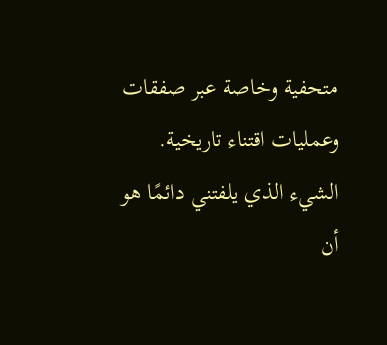متحفية وخاصة عبر صفقات وعمليات اقتناء تاريخية.
الشيء الذي يلفتني دائمًا هو أن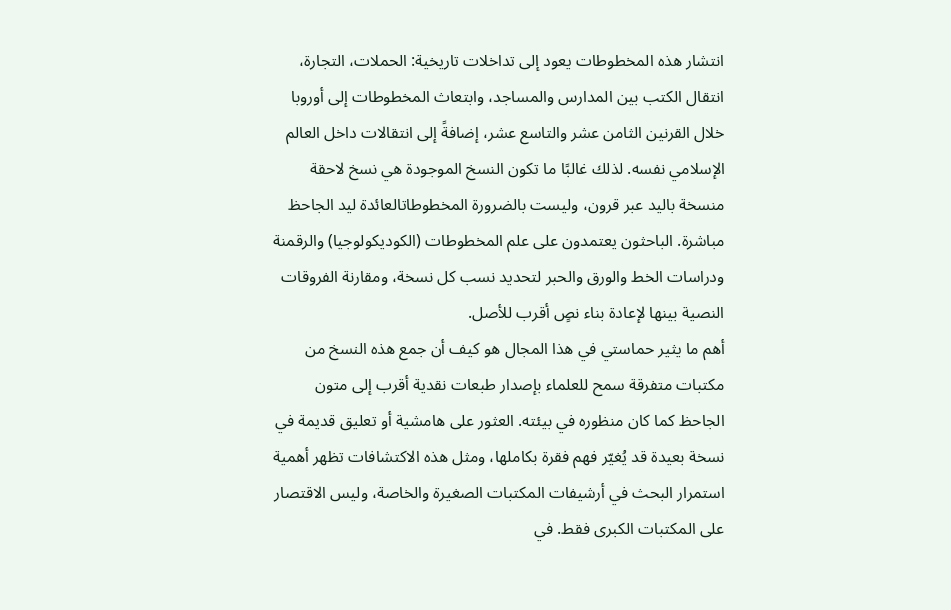انتشار هذه المخطوطات يعود إلى تداخلات تاريخية: الحملات، التجارة، انتقال الكتب بين المدارس والمساجد، وابتعاث المخطوطات إلى أوروبا خلال القرنين الثامن عشر والتاسع عشر، إضافةً إلى انتقالات داخل العالم الإسلامي نفسه. لذلك غالبًا ما تكون النسخ الموجودة هي نسخ لاحقة منسخة باليد عبر قرون، وليست بالضرورة المخطوطاتالعائدة ليد الجاحظ مباشرة. الباحثون يعتمدون على علم المخطوطات (الكوديكولوجيا) والرقمنة ودراسات الخط والورق والحبر لتحديد نسب كل نسخة، ومقارنة الفروقات النصية بينها لإعادة بناء نصٍ أقرب للأصل.
أهم ما يثير حماستي في هذا المجال هو كيف أن جمع هذه النسخ من مكتبات متفرقة سمح للعلماء بإصدار طبعات نقدية أقرب إلى متون الجاحظ كما كان منظوره في بيئته. العثور على هامشية أو تعليق قديمة في نسخة بعيدة قد يُغيّر فهم فقرة بكاملها، ومثل هذه الاكتشافات تظهر أهمية استمرار البحث في أرشيفات المكتبات الصغيرة والخاصة، وليس الاقتصار على المكتبات الكبرى فقط. في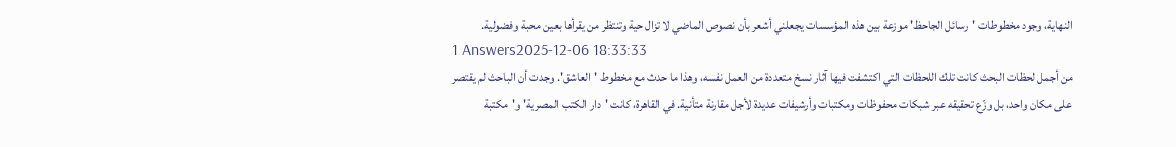النهاية، وجود مخطوطات 'رسائل الجاحظ' موزعة بين هذه المؤسسات يجعلني أشعر بأن نصوص الماضي لا تزال حية وتنتظر من يقرأها بعين محبة وفضولية.
1 Answers2025-12-06 18:33:33
من أجمل لحظات البحث كانت تلك اللحظات التي اكتشفت فيها آثار نسخ متعددة من العمل نفسه، وهذا ما حدث مع مخطوط 'العاشق'. وجدت أن الباحث لم يقتصر على مكان واحد، بل وزّع تحقيقه عبر شبكات محفوظات ومكتبات وأرشيفات عديدة لأجل مقارنة متأنية. في القاهرة، كانت 'دار الكتب المصرية' و'مكتبة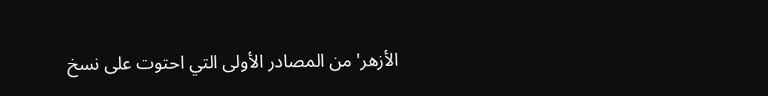الأزهر' من المصادر الأولى التي احتوت على نسخ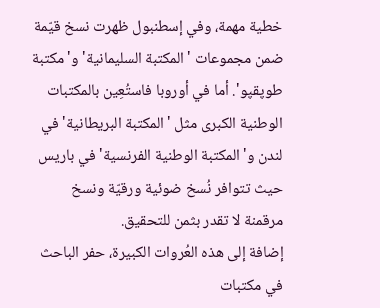خطية مهمة، وفي إسطنبول ظهرت نسخ قيّمة ضمن مجموعات 'المكتبة السليمانية' و'مكتبة طوپقپو'. أما في أوروبا فاستُعِين بالمكتبات الوطنية الكبرى مثل 'المكتبة البريطانية' في لندن و'المكتبة الوطنية الفرنسية' في باريس حيث تتوافر نُسخ ضوئية ورقيّة ونسخ مرقمنة لا تقدر بثمن للتحقيق.
إضافة إلى هذه العُروات الكبيرة، حفر الباحث في مكتبات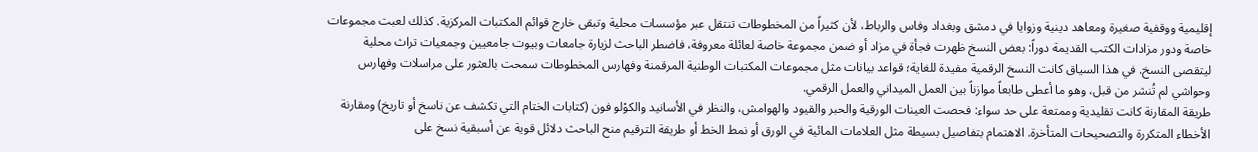إقليمية ووقفية صغيرة ومعاهد دينية وزوايا في دمشق وبغداد وفاس والرباط، لأن كثيراً من المخطوطات تنتقل عبر مؤسسات محلية وتبقى خارج قوائم المكتبات المركزية. كذلك لعبت مجموعات خاصة ودور مزادات الكتب القديمة دوراً: بعض النسخ ظهرت فجأة في مزاد أو ضمن مجموعة خاصة لعائلة معروفة، فاضطر الباحث لزيارة جامعات وبيوت جامعيين وجمعيات تراث محلية ليتقصى النسخ. في هذا السياق كانت النسخ الرقمية مفيدة للغاية؛ قواعد بيانات مثل مجموعات المكتبات الوطنية المرقمنة وفهارس المخطوطات سمحت بالعثور على مراسلات وفهارس وحواشي لم تُنشر من قبل، وهو ما أعطى طابعاً موازناً بين العمل الميداني والعمل الرقمي.
طريقة المقارنة كانت تقليدية وممتعة على حد سواء: فحصت العينات الورقية والحبر والقيود والهوامش، والنظر في الأسانيد والكوْلو فون (كتابات الختام التي تكشف عن ناسخ أو تاريخ) ومقارنة الأخطاء المتكررة والتصحيحات المتأخرة. الاهتمام بتفاصيل بسيطة مثل العلامات المائية في الورق أو نمط الخط أو طريقة الترقيم منح الباحث دلائل قوية عن أسبقية نسخ على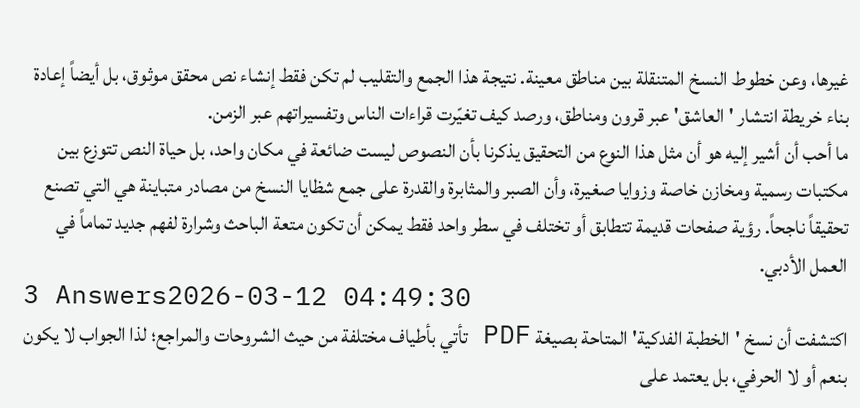غيرها، وعن خطوط النسخ المتنقلة بين مناطق معينة. نتيجة هذا الجمع والتقليب لم تكن فقط إنشاء نص محقق موثوق، بل أيضاً إعادة بناء خريطة انتشار 'العاشق' عبر قرون ومناطق، ورصد كيف تغيّرت قراءات الناس وتفسيراتهم عبر الزمن.
ما أحب أن أشير إليه هو أن مثل هذا النوع من التحقيق يذكرنا بأن النصوص ليست ضائعة في مكان واحد، بل حياة النص تتوزع بين مكتبات رسمية ومخازن خاصة وزوايا صغيرة، وأن الصبر والمثابرة والقدرة على جمع شظايا النسخ من مصادر متباينة هي التي تصنع تحقيقاً ناجحاً. رؤية صفحات قديمة تتطابق أو تختلف في سطر واحد فقط يمكن أن تكون متعة الباحث وشرارة لفهم جديد تماماً في العمل الأدبي.
3 Answers2026-03-12 04:49:30
اكتشفت أن نسخ 'الخطبة الفدكية' المتاحة بصيغة PDF تأتي بأطياف مختلفة من حيث الشروحات والمراجع؛ لذا الجواب لا يكون بنعم أو لا الحرفي، بل يعتمد على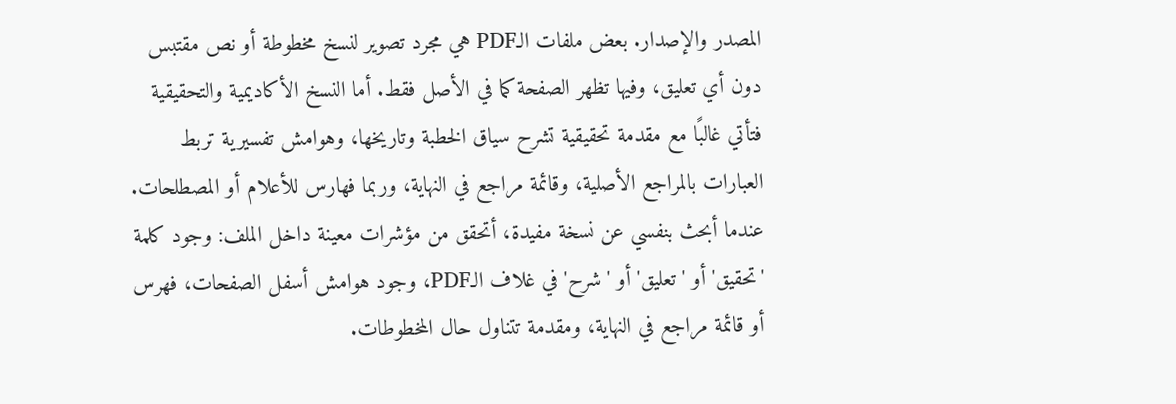المصدر والإصدار. بعض ملفات الـPDF هي مجرد تصوير لنسخ مخطوطة أو نص مقتبس دون أي تعليق، وفيها تظهر الصفحة كما في الأصل فقط. أما النسخ الأكاديمية والتحقيقية فتأتي غالبًا مع مقدمة تحقيقية تشرح سياق الخطبة وتاريخها، وهوامش تفسيرية تربط العبارات بالمراجع الأصلية، وقائمة مراجع في النهاية، وربما فهارس للأعلام أو المصطلحات.
عندما أبحث بنفسي عن نسخة مفيدة، أتحقق من مؤشرات معينة داخل الملف: وجود كلمة 'تحقيق' أو 'تعليق' أو 'شرح' في غلاف الـPDF، وجود هوامش أسفل الصفحات، فهرس أو قائمة مراجع في النهاية، ومقدمة تتناول حال المخطوطات.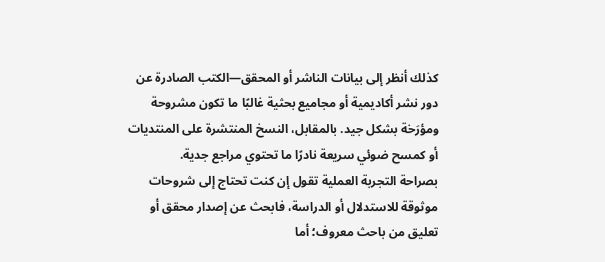كذلك أنظر إلى بيانات الناشر أو المحقق—الكتب الصادرة عن دور نشر أكاديمية أو مجاميع بحثية غالبًا ما تكون مشروحة ومؤرَخة بشكل جيد. بالمقابل، النسخ المنتشرة على المنتديات أو كمسح ضوئي سريعة نادرًا ما تحتوي مراجع جدية.
بصراحة التجربة العملية تقول إن كنت تحتاج إلى شروحات موثوقة للاستدلال أو الدراسة، فابحث عن إصدار محقق أو تعليق من باحث معروف؛ أما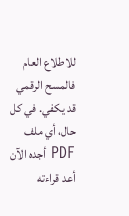للاطلاع العام فالمسح الرقمي قد يكفي. في كل حال، أي ملف PDF أجده الآن أعد قراءته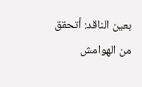بعين الناقد: أتحقق من الهوامش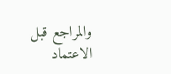والمراجع قبل الاعتماد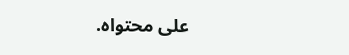على محتواه.